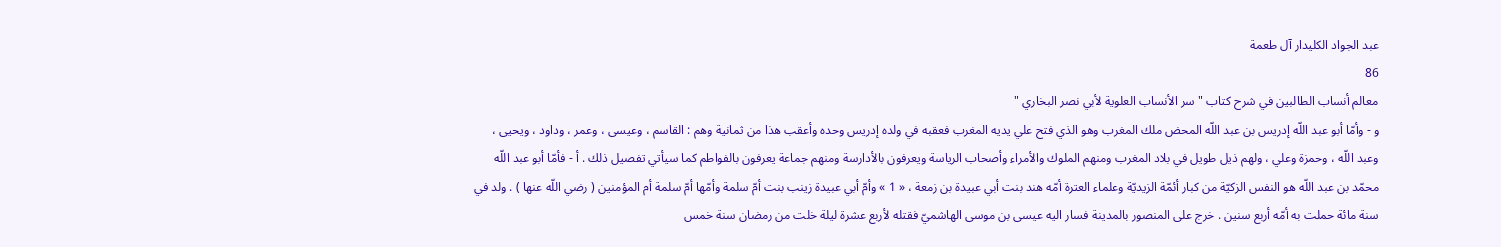عبد الجواد الكليدار آل طعمة
86
معالم أنساب الطالبين في شرح كتاب " سر الأنساب العلوية لأبي نصر البخاري "
و - وأمّا أبو عبد اللّه إدريس بن عبد اللّه المحض ملك المغرب وهو الذي فتح علي يديه المغرب فعقبه في ولده إدريس وحده وأعقب هذا من ثمانية وهم : القاسم ، وعيسى ، وعمر ، وداود ، ويحيى ، وعبد اللّه ، وحمزة وعلي ، ولهم ذيل طويل في بلاد المغرب ومنهم الملوك والأمراء وأصحاب الرياسة ويعرفون بالأدارسة ومنهم جماعة يعرفون بالفواطم كما سيأتي تفصيل ذلك . أ - فأمّا أبو عبد اللّه محمّد بن عبد اللّه هو النفس الزكيّة من كبار أئمّة الزيديّة وعلماء العترة أمّه هند بنت أبي عبيدة بن زمعة ، « 1 » وأمّ أبي عبيدة زينب بنت أمّ سلمة وأمّها أمّ سلمة أم المؤمنين ( رضي اللّه عنها ) . ولد في سنة مائة حملت به أمّه أربع سنين . خرج على المنصور بالمدينة فسار اليه عيسى بن موسى الهاشميّ فقتله لأربع عشرة ليلة خلت من رمضان سنة خمس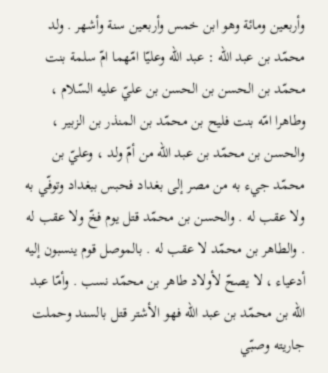وأربعين ومائة وهو ابن خمس وأربعين سنة وأشهر . ولد محمّد بن عبد اللّه : عبد اللّه وعليّا امّهما امّ سلمة بنت محمّد بن الحسن بن الحسن بن عليّ عليه السّلام ، وطاهرا امّه بنت فليح بن محمّد بن المنذر بن الزبير ، والحسن بن محمّد بن عبد اللّه من أمّ ولد ، وعليّ بن محمّد جيء به من مصر إلى بغداد فحبس ببغداد وتوفّي به ولا عقب له . والحسن بن محمّد قتل يوم فخّ ولا عقب له . والطاهر بن محمّد لا عقب له . بالموصل قوم ينسبون إليه أدعياء ، لا يصحّ لأولاد طاهر بن محمّد نسب . وأمّا عبد اللّه بن محمّد بن عبد اللّه فهو الأشتر قتل بالسند وحملت جاريته وصبّي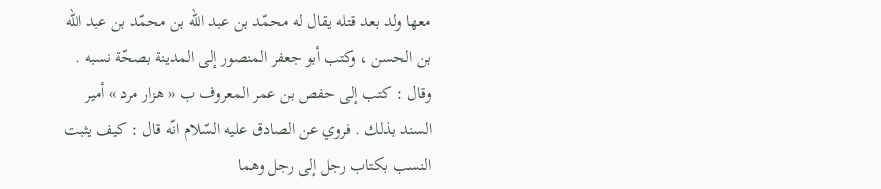معها ولد بعد قتله يقال له محمّد بن عبد اللّه بن محمّد بن عبد اللّه بن الحسن ، وكتب أبو جعفر المنصور إلى المدينة بصحّة نسبه . وقال : كتب إلى حفص بن عمر المعروف ب « هزار مرد » أمير السند بذلك . فروي عن الصادق عليه السّلام انّه قال : كيف يثبت النسب بكتاب رجل إلى رجل وهما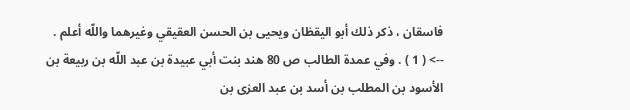فاسقان ، ذكر ذلك أبو اليقظان ويحيى بن الحسن العقيقي وغيرهما واللّه أعلم .
--> ( 1 ) . وفي عمدة الطالب ص 80 هند بنت أبي عبيدة بن عبد اللّه بن ربيعة بن الأسود بن المطلب بن أسد بن عبد العزى بن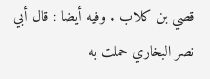قصي بن كلاب . وفيه أيضا : قال أبي نصر البخاري حملت به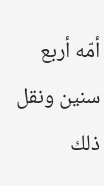أمّه أربع سنين ونقل ذلك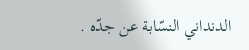الدنداني النسّابة عن جدّه .